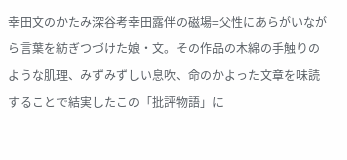幸田文のかたみ深谷考幸田露伴の磁場=父性にあらがいながら言葉を紡ぎつづけた娘・文。その作品の木綿の手触りのような肌理、みずみずしい息吹、命のかよった文章を味読することで結実したこの「批評物語」に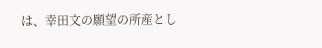は、幸田文の願望の所産とし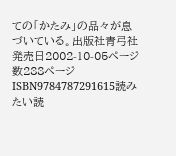ての「かたみ」の品々が息づいている。出版社青弓社発売日2002-10-05ページ数288ページISBN9784787291615読みたい読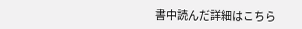書中読んだ詳細はこちら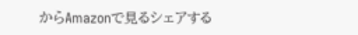からAmazonで見るシェアする